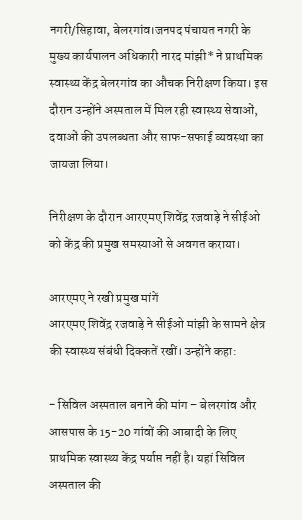नगरी/सिहावा, बेलरगांव।जनपद पंचायत नगरी के मुख्य कार्यपालन अधिकारी नारद मांझी* ने प्राथमिक स्वास्थ्य केंद्र बेलरगांव का औचक निरीक्षण किया। इस दौरान उन्होंने अस्पताल में मिल रही स्वास्थ्य सेवाओं, दवाओं की उपलब्धता और साफ-सफाई व्यवस्था का जायजा लिया।

निरीक्षण के दौरान आरएमए शिवेंद्र रजवाड़े ने सीईओ को केंद्र की प्रमुख समस्याओं से अवगत कराया।

आरएमए ने रखी प्रमुख मांगें
आरएमए शिवेंद्र रजवाड़े ने सीईओ मांझी के सामने क्षेत्र की स्वास्थ्य संबंधी दिक्कतें रखीं। उन्होंने कहा:

- सिविल अस्पताल बनाने की मांग – बेलरगांव और आसपास के 15-20 गांवों की आबादी के लिए प्राथमिक स्वास्थ्य केंद्र पर्याप्त नहीं है। यहां सिविल अस्पताल की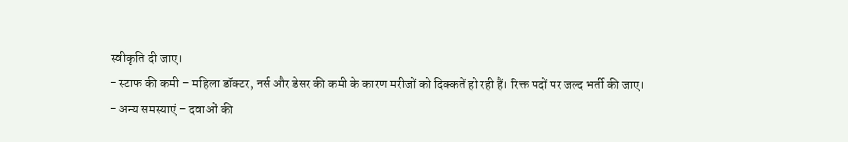स्वीकृति दी जाए।
- स्टाफ की कमी – महिला डॉक्टर, नर्स और डेसर की कमी के कारण मरीजों को दिक्कतें हो रही हैं। रिक्त पदों पर जल्द भर्ती की जाए।
- अन्य समस्याएं – दवाओं की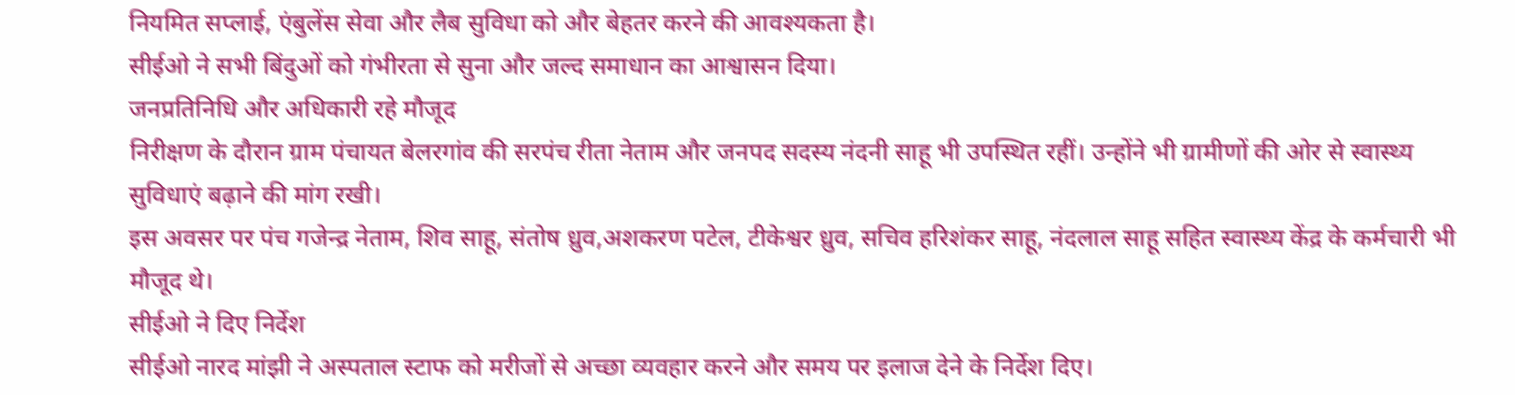नियमित सप्लाई, एंबुलेंस सेवा और लैब सुविधा को और बेहतर करने की आवश्यकता है।
सीईओ ने सभी बिंदुओं को गंभीरता से सुना और जल्द समाधान का आश्वासन दिया।
जनप्रतिनिधि और अधिकारी रहे मौजूद
निरीक्षण के दौरान ग्राम पंचायत बेलरगांव की सरपंच रीता नेताम और जनपद सदस्य नंदनी साहू भी उपस्थित रहीं। उन्होंने भी ग्रामीणों की ओर से स्वास्थ्य सुविधाएं बढ़ाने की मांग रखी।
इस अवसर पर पंच गजेन्द्र नेताम, शिव साहू, संतोष ध्रुव,अशकरण पटेल, टीकेश्वर ध्रुव, सचिव हरिशंकर साहू, नंदलाल साहू सहित स्वास्थ्य केंद्र के कर्मचारी भी मौजूद थे।
सीईओ ने दिए निर्देश
सीईओ नारद मांझी ने अस्पताल स्टाफ को मरीजों से अच्छा व्यवहार करने और समय पर इलाज देने के निर्देश दिए।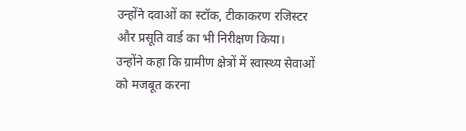उन्होंने दवाओं का स्टॉक, टीकाकरण रजिस्टर और प्रसूति वार्ड का भी निरीक्षण किया।
उन्होंने कहा कि ग्रामीण क्षेत्रों में स्वास्थ्य सेवाओं को मजबूत करना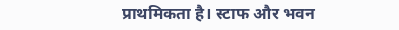प्राथमिकता है। स्टाफ और भवन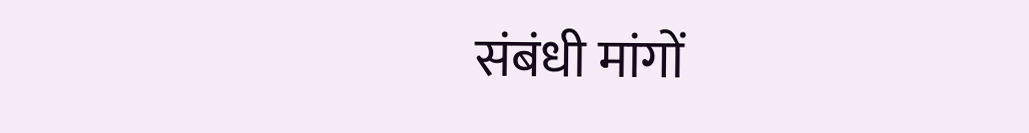संबंधी मांगों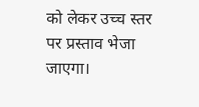को लेकर उच्च स्तर पर प्रस्ताव भेजा जाएगा।